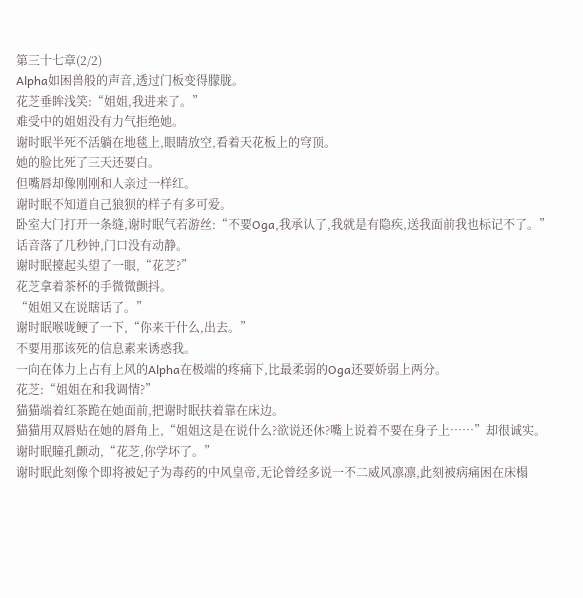第三十七章(2/2)
Alpha如困兽般的声音,透过门板变得朦胧。
花芝垂眸浅笑:“姐姐,我进来了。”
难受中的姐姐没有力气拒绝她。
谢时眠半死不活躺在地毯上,眼睛放空,看着天花板上的穹顶。
她的脸比死了三天还要白。
但嘴唇却像刚刚和人亲过一样红。
谢时眠不知道自己狼狈的样子有多可爱。
卧室大门打开一条缝,谢时眠气若游丝:“不要Oga,我承认了,我就是有隐疾,送我面前我也标记不了。”
话音落了几秒钟,门口没有动静。
谢时眠擡起头望了一眼,“花芝?”
花芝拿着茶杯的手微微颤抖。
“姐姐又在说瞎话了。”
谢时眠喉咙鲠了一下,“你来干什么,出去。”
不要用那该死的信息素来诱惑我。
一向在体力上占有上风的Alpha在极端的疼痛下,比最柔弱的Oga还要娇弱上两分。
花芝:“姐姐在和我调情?”
猫猫端着红茶跪在她面前,把谢时眠扶着靠在床边。
猫猫用双唇贴在她的唇角上,“姐姐这是在说什么?欲说还休?嘴上说着不要在身子上……”却很诚实。
谢时眠瞳孔颤动,“花芝,你学坏了。”
谢时眠此刻像个即将被妃子为毒药的中风皇帝,无论曾经多说一不二威风凛凛,此刻被病痛困在床榻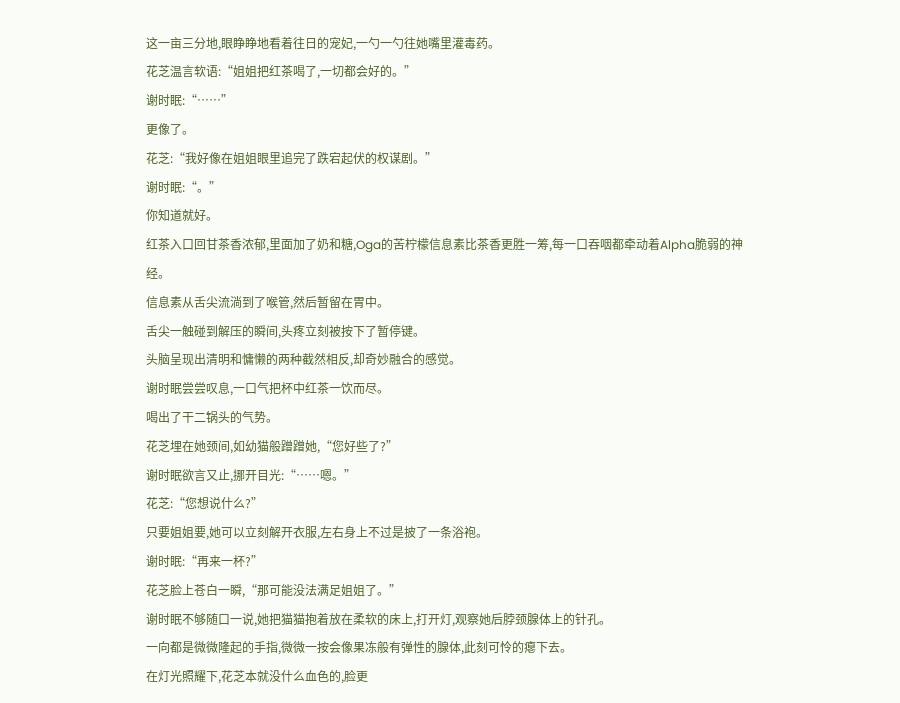这一亩三分地,眼睁睁地看着往日的宠妃,一勺一勺往她嘴里灌毒药。
花芝温言软语:“姐姐把红茶喝了,一切都会好的。”
谢时眠:“……”
更像了。
花芝:“我好像在姐姐眼里追完了跌宕起伏的权谋剧。”
谢时眠:“。”
你知道就好。
红茶入口回甘茶香浓郁,里面加了奶和糖,Oga的苦柠檬信息素比茶香更胜一筹,每一口吞咽都牵动着Alpha脆弱的神经。
信息素从舌尖流淌到了喉管,然后暂留在胃中。
舌尖一触碰到解压的瞬间,头疼立刻被按下了暂停键。
头脑呈现出清明和慵懒的两种截然相反,却奇妙融合的感觉。
谢时眠尝尝叹息,一口气把杯中红茶一饮而尽。
喝出了干二锅头的气势。
花芝埋在她颈间,如幼猫般蹭蹭她,“您好些了?”
谢时眠欲言又止,挪开目光:“……嗯。”
花芝:“您想说什么?”
只要姐姐要,她可以立刻解开衣服,左右身上不过是披了一条浴袍。
谢时眠:“再来一杯?”
花芝脸上苍白一瞬,“那可能没法满足姐姐了。”
谢时眠不够随口一说,她把猫猫抱着放在柔软的床上,打开灯,观察她后脖颈腺体上的针孔。
一向都是微微隆起的手指,微微一按会像果冻般有弹性的腺体,此刻可怜的瘪下去。
在灯光照耀下,花芝本就没什么血色的,脸更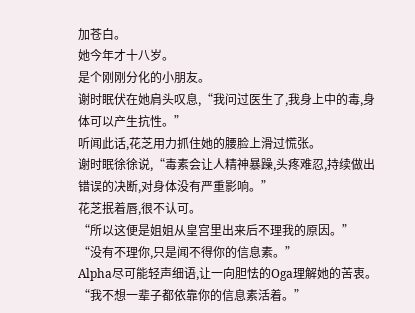加苍白。
她今年才十八岁。
是个刚刚分化的小朋友。
谢时眠伏在她肩头叹息,“我问过医生了,我身上中的毒,身体可以产生抗性。”
听闻此话,花芝用力抓住她的腰脸上滑过慌张。
谢时眠徐徐说,“毒素会让人精神暴躁,头疼难忍,持续做出错误的决断,对身体没有严重影响。”
花芝抿着唇,很不认可。
“所以这便是姐姐从皇宫里出来后不理我的原因。”
“没有不理你,只是闻不得你的信息素。”
Alpha尽可能轻声细语,让一向胆怯的Oga理解她的苦衷。
“我不想一辈子都依靠你的信息素活着。”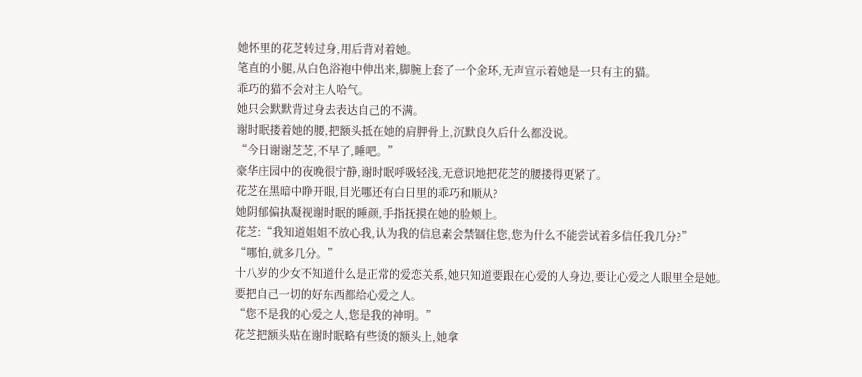她怀里的花芝转过身,用后背对着她。
笔直的小腿,从白色浴袍中伸出来,脚腕上套了一个金环,无声宣示着她是一只有主的猫。
乖巧的猫不会对主人哈气。
她只会默默背过身去表达自己的不满。
谢时眠搂着她的腰,把额头抵在她的肩胛骨上,沉默良久后什么都没说。
“今日谢谢芝芝,不早了,睡吧。”
豪华庄园中的夜晚很宁静,谢时眠呼吸轻浅,无意识地把花芝的腰搂得更紧了。
花芝在黑暗中睁开眼,目光哪还有白日里的乖巧和顺从?
她阴郁偏执凝视谢时眠的睡颜,手指抚摸在她的脸颊上。
花芝:“我知道姐姐不放心我,认为我的信息素会禁锢住您,您为什么不能尝试着多信任我几分?”
“哪怕,就多几分。”
十八岁的少女不知道什么是正常的爱恋关系,她只知道要跟在心爱的人身边,要让心爱之人眼里全是她。
要把自己一切的好东西都给心爱之人。
“您不是我的心爱之人,您是我的神明。”
花芝把额头贴在谢时眠略有些烫的额头上,她拿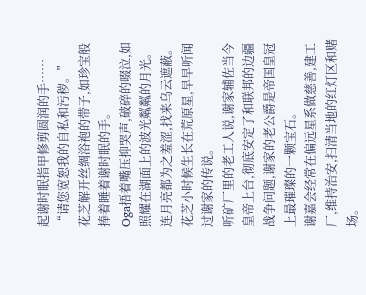起谢时眠指甲修剪圆润的手……
“请您宽恕我的自私和污秽。”
花芝解开丝绸浴袍的带子,如珍宝般捧着睡着谢时眠的手。
Oga捂着嘴压抑哭声,破碎的啜泣,如照耀在湖面上的波光粼粼的月光。
连月亮都为之羞涩,找来乌云遮蔽。
花芝小时候生长在荒原星,早早听闻过谢家的传说。
听矿厂里的老工人说,谢家辅佐当今皇帝上台,彻底安定了和联邦的边疆战争问题,谢家的老公爵是帝国皇冠上最璀璨的一颗宝石。
谢嘉会经常在偏远星系做慈善,建工厂,维持治安,扫清当地的红灯区和赌场。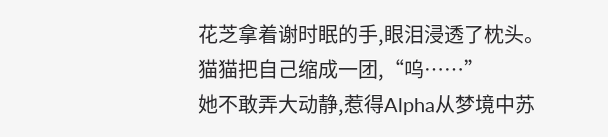花芝拿着谢时眠的手,眼泪浸透了枕头。
猫猫把自己缩成一团,“呜……”
她不敢弄大动静,惹得Alpha从梦境中苏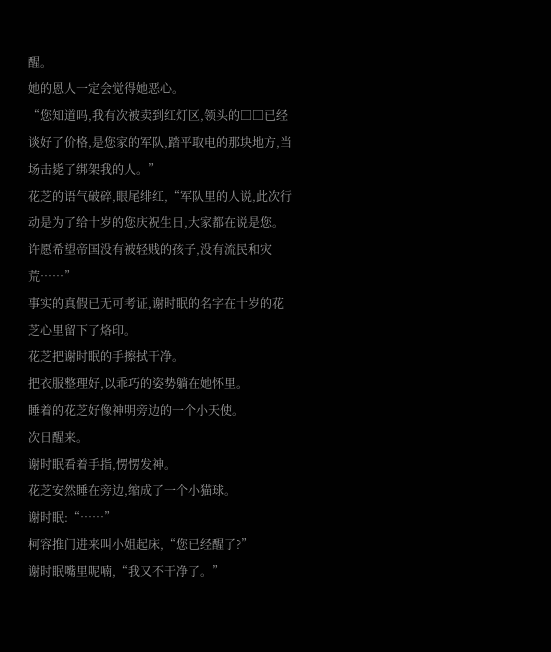醒。
她的恩人一定会觉得她恶心。
“您知道吗,我有次被卖到红灯区,领头的□□已经谈好了价格,是您家的军队,踏平取电的那块地方,当场击毙了绑架我的人。”
花芝的语气破碎,眼尾绯红,“军队里的人说,此次行动是为了给十岁的您庆祝生日,大家都在说是您。许愿希望帝国没有被轻贱的孩子,没有流民和灾荒……”
事实的真假已无可考证,谢时眠的名字在十岁的花芝心里留下了烙印。
花芝把谢时眠的手擦拭干净。
把衣服整理好,以乖巧的姿势躺在她怀里。
睡着的花芝好像神明旁边的一个小天使。
次日醒来。
谢时眠看着手指,愣愣发神。
花芝安然睡在旁边,缩成了一个小猫球。
谢时眠:“……”
柯容推门进来叫小姐起床,“您已经醒了?”
谢时眠嘴里呢喃,“我又不干净了。”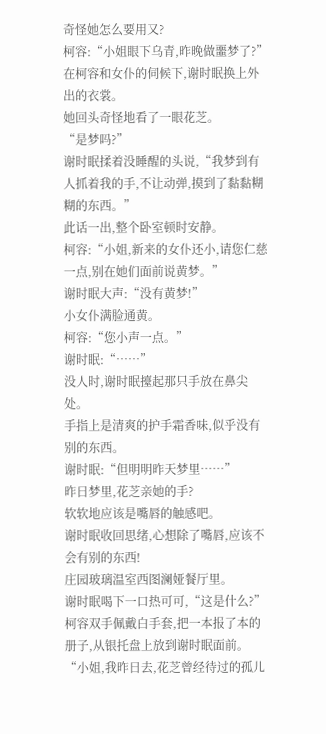奇怪她怎么要用又?
柯容:“小姐眼下乌青,昨晚做噩梦了?”
在柯容和女仆的伺候下,谢时眠换上外出的衣裳。
她回头奇怪地看了一眼花芝。
“是梦吗?”
谢时眠揉着没睡醒的头说,“我梦到有人抓着我的手,不让动弹,摸到了黏黏糊糊的东西。”
此话一出,整个卧室顿时安静。
柯容:“小姐,新来的女仆还小,请您仁慈一点,别在她们面前说黄梦。”
谢时眠大声:“没有黄梦!”
小女仆满脸通黄。
柯容:“您小声一点。”
谢时眠:“……”
没人时,谢时眠擡起那只手放在鼻尖处。
手指上是清爽的护手霜香味,似乎没有别的东西。
谢时眠:“但明明昨天梦里……”
昨日梦里,花芝亲她的手?
软软地应该是嘴唇的触感吧。
谢时眠收回思绪,心想除了嘴唇,应该不会有别的东西!
庄园玻璃温室西图澜娅餐厅里。
谢时眠喝下一口热可可,“这是什么?”
柯容双手佩戴白手套,把一本报了本的册子,从银托盘上放到谢时眠面前。
“小姐,我昨日去,花芝曾经待过的孤儿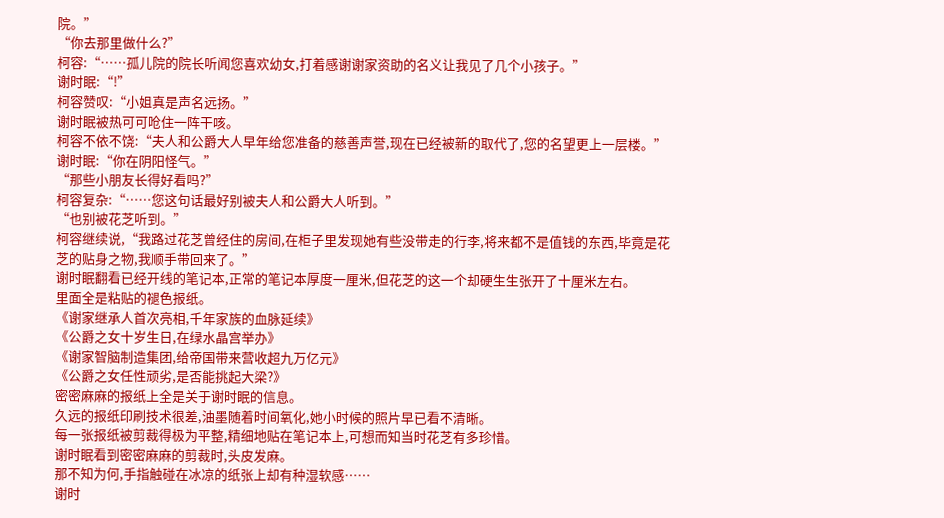院。”
“你去那里做什么?”
柯容:“……孤儿院的院长听闻您喜欢幼女,打着感谢谢家资助的名义让我见了几个小孩子。”
谢时眠:“!”
柯容赞叹:“小姐真是声名远扬。”
谢时眠被热可可呛住一阵干咳。
柯容不依不饶:“夫人和公爵大人早年给您准备的慈善声誉,现在已经被新的取代了,您的名望更上一层楼。”
谢时眠:“你在阴阳怪气。”
“那些小朋友长得好看吗?”
柯容复杂:“……您这句话最好别被夫人和公爵大人听到。”
“也别被花芝听到。”
柯容继续说,“我路过花芝曾经住的房间,在柜子里发现她有些没带走的行李,将来都不是值钱的东西,毕竟是花芝的贴身之物,我顺手带回来了。”
谢时眠翻看已经开线的笔记本,正常的笔记本厚度一厘米,但花芝的这一个却硬生生张开了十厘米左右。
里面全是粘贴的褪色报纸。
《谢家继承人首次亮相,千年家族的血脉延续》
《公爵之女十岁生日,在绿水晶宫举办》
《谢家智脑制造集团,给帝国带来营收超九万亿元》
《公爵之女任性顽劣,是否能挑起大梁?》
密密麻麻的报纸上全是关于谢时眠的信息。
久远的报纸印刷技术很差,油墨随着时间氧化,她小时候的照片早已看不清晰。
每一张报纸被剪裁得极为平整,精细地贴在笔记本上,可想而知当时花芝有多珍惜。
谢时眠看到密密麻麻的剪裁时,头皮发麻。
那不知为何,手指触碰在冰凉的纸张上却有种湿软感……
谢时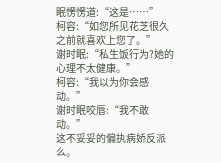眠愣愣道:“这是……”
柯容:“如您所见花芝很久之前就喜欢上您了。”
谢时眠:“私生饭行为?她的心理不太健康。”
柯容:“我以为你会感动。”
谢时眠咬唇:“我不敢动。”
这不妥妥的偏执病娇反派么。